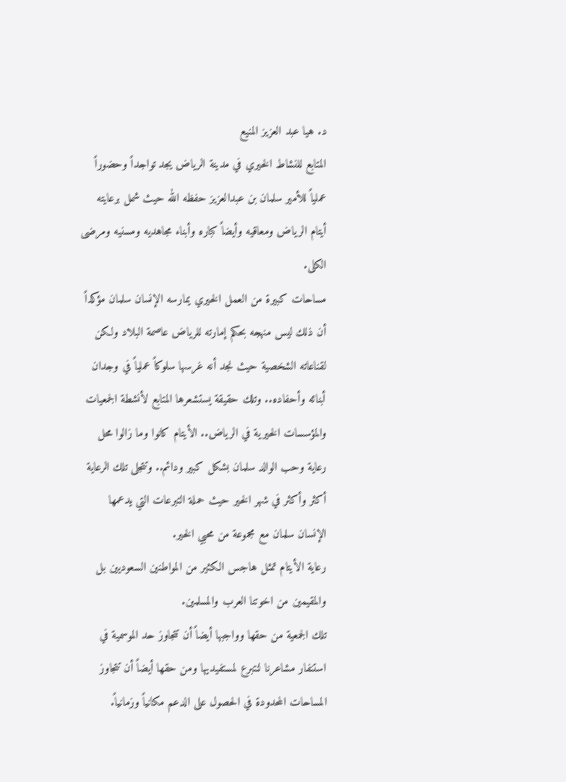د. هيا عبد العزيز المنيع
المتابع للنشاط الخيري في مدينة الرياض يجد تواجداً وحضوراً عملياً للأمير سلمان بن عبدالعزيز حفظه الله حيث شمل برعايته أيتام الرياض ومعاقيه وأيضاً كباره وأبناء مجاهديه ومسنيه ومرضى الكلى.
مساحات كبيرة من العمل الخيري يمارسه الإنسان سلمان مؤكداً أن ذلك ليس منهجه بحكم إمارته للرياض عاصمة البلاد ولكن لقناعاته الشخصية حيث نجد أنه غرسها سلوكاً عملياً في وجدان أبنائه وأحفاده.. وتلك حقيقة يستشعرها المتابع لأنشطة الجمعيات والمؤسسات الخيرية في الرياض.. الأيتام كانوا وما زالوا محل رعاية وحب الوالد سلمان بشكل كبير ودائم.. وتتجلى تلك الرعاية أكثر وأكثر في شهر الخير حيث حملة التبرعات التي يدعمها الإنسان سلمان مع مجموعة من محبي الخير.
رعاية الأيتام تمثل هاجس الكثير من المواطنين السعوديين بل والمقيمين من اخوتنا العرب والمسلمين.
تلك الجمعية من حقها وواجبها أيضاً أن تتجاوز حد الموسمية في استنفار مشاعرنا لنتبرع لمستفيديها ومن حقها أيضاً أن تتجاوز المساحات المحدودة في الحصول على الدعم مكانياً وزمانياً.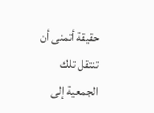حقيقة أتمنى أن تنتقل تلك الجمعية إلى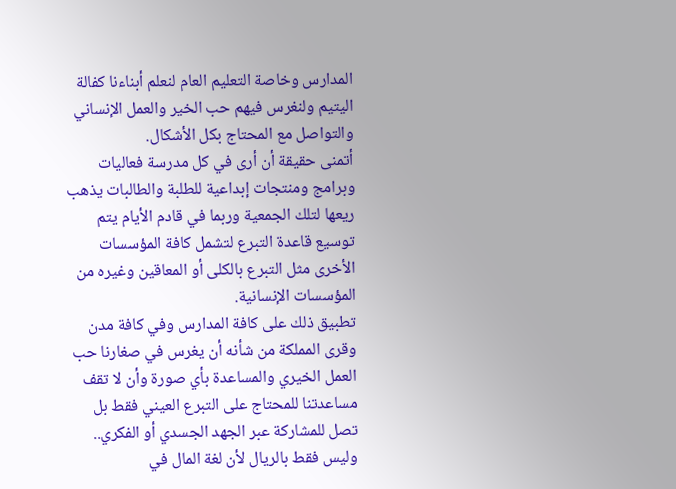المدارس وخاصة التعليم العام لنعلم أبناءنا كفالة اليتيم ولنغرس فيهم حب الخير والعمل الإنساني والتواصل مع المحتاج بكل الأشكال.
أتمنى حقيقة أن أرى في كل مدرسة فعاليات وبرامج ومنتجات إبداعية للطلبة والطالبات يذهب ريعها لتلك الجمعية وربما في قادم الأيام يتم توسيع قاعدة التبرع لتشمل كافة المؤسسات الأخرى مثل التبرع بالكلى أو المعاقين وغيره من المؤسسات الإنسانية.
تطبيق ذلك على كافة المدارس وفي كافة مدن وقرى المملكة من شأنه أن يغرس في صغارنا حب العمل الخيري والمساعدة بأي صورة وأن لا تقف مساعدتنا للمحتاج على التبرع العيني فقط بل تصل للمشاركة عبر الجهد الجسدي أو الفكري.. وليس فقط بالريال لأن لغة المال في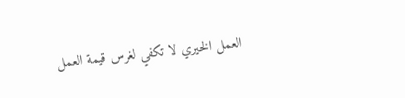العمل الخيري لا تكفي لغرس قيمة العمل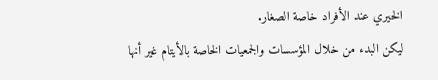الخيري عند الأفراد خاصة الصغار.
ليكن البدء من خلال المؤسسات والجمعيات الخاصة بالأيتام غير أنها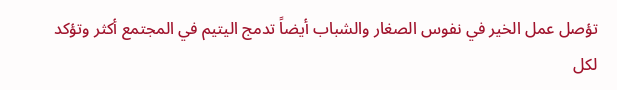تؤصل عمل الخير في نفوس الصغار والشباب أيضاً تدمج اليتيم في المجتمع أكثر وتؤكد لكل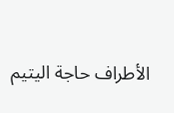الأطراف حاجة اليتيم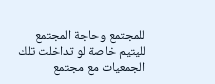للمجتمع وحاجة المجتمع لليتيم خاصة لو تداخلت تلك الجمعيات مع مجتمع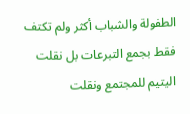الطفولة والشباب أكثر ولم تكتف فقط بجمع التبرعات بل نقلت اليتيم للمجتمع ونقلت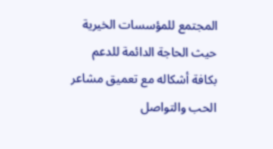المجتمع للمؤسسات الخيرية حيث الحاجة الدائمة للدعم بكافة أشكاله مع تعميق مشاعر الحب والتواصل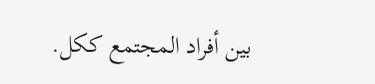بين أفراد المجتمع ككل.